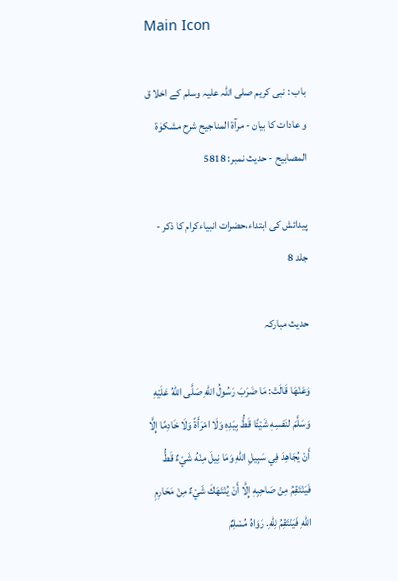Main Icon

باب : نبی کریم صلی اللہ علیہ وسلم کے اخلا ق و عادات کا بیان - مرآۃ المناجیح شرح مشکوٰۃ المصابیح - حدیث نمبر: 5818

پیدائش کی ابتداء،حضرات انبیاءکرام کا ذکر - جلد 8

حدیث مبارکہ

وَعَنْهَا قَالَتْ: مَا ضَرَبَ رَسُولُ اللّٰهِ صَلَّى اللّٰهُ عَلَيْهِ وَسَلَّمَ لنَفسِهٖ شَيْئًا قَطُّ بِيَدِهٖ وَلَا امْرَأَةً وَلَا خَادِمًا إِلَّا أَنْ يُجَاهِدَ فِي سَبِيلِ اللّٰهِ وَمَا نِيلَ مِنْهُ شَيْءٌ قَطُّ فَيَنْتَقِمُ مِنْ صَاحِبِهٖ إِلَّا أَنْ يُنْتَهَكَ شَيْءٌ مِنْ مَحَارِمِ اللّٰهِ فَيَنْتَقِمُ لِلّٰهِ. رَوَاهُ مُسْلِمٌ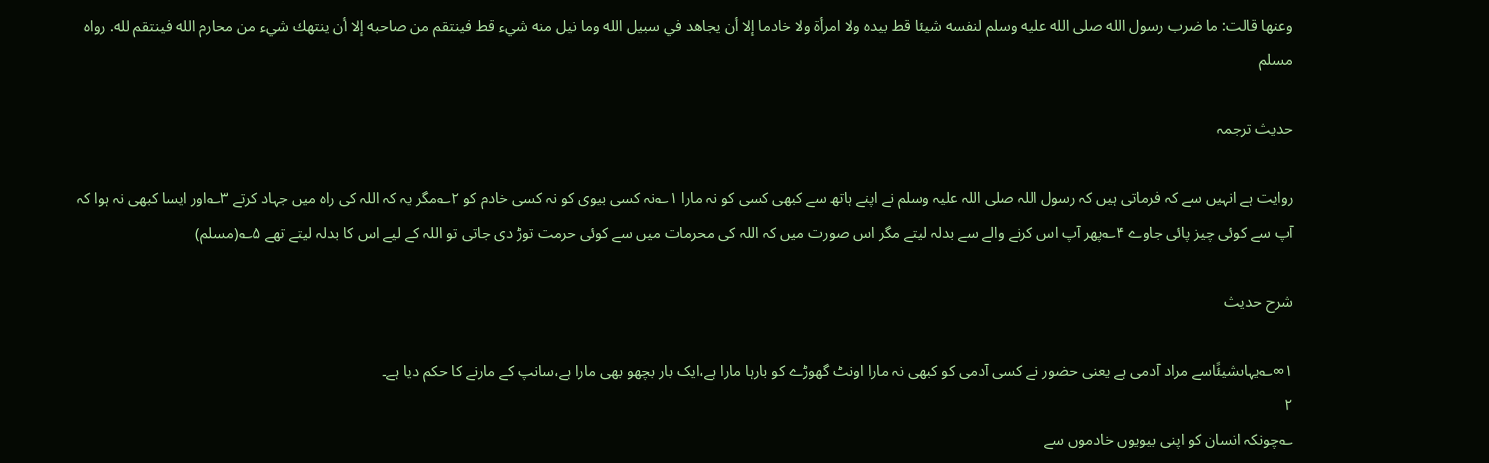وعنها قالت: ما ضرب رسول الله صلى الله عليه وسلم لنفسه شيئا قط بيده ولا امرأة ولا خادما إلا أن يجاهد في سبيل الله وما نيل منه شيء قط فينتقم من صاحبه إلا أن ينتهك شيء من محارم الله فينتقم لله. رواه مسلم

حدیث ترجمہ

روایت ہے انہیں سے کہ فرماتی ہیں کہ رسول اللہ صلی اللہ علیہ وسلم نے اپنے ہاتھ سے کبھی کسی کو نہ مارا ۱؎نہ کسی بیوی کو نہ کسی خادم کو ۲؎مگر یہ کہ اللہ کی راہ میں جہاد کرتے ۳؎اور ایسا کبھی نہ ہوا کہ آپ سے کوئی چیز پائی جاوے ۴؎پھر آپ اس کرنے والے سے بدلہ لیتے مگر اس صورت میں کہ اللہ کی محرمات میں سے کوئی حرمت توڑ دی جاتی تو اللہ کے لیے اس کا بدلہ لیتے تھے ۵؎(مسلم)

شرح حدیث

۱∞؎یہاںشیئًاسے مراد آدمی ہے یعنی حضور نے کسی آدمی کو کبھی نہ مارا اونٹ گھوڑے کو بارہا مارا ہے،ایک بار بچھو بھی مارا ہے،سانپ کے مارنے کا حکم دیا ہے۔
۲
؎چونکہ انسان کو اپنی بیویوں خادموں سے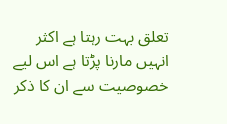تعلق بہت رہتا ہے اکثر انہیں مارنا پڑتا ہے اس لیے خصوصیت سے ان کا ذکر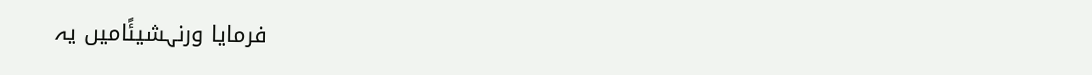فرمایا ورنہشیئًامیں یہ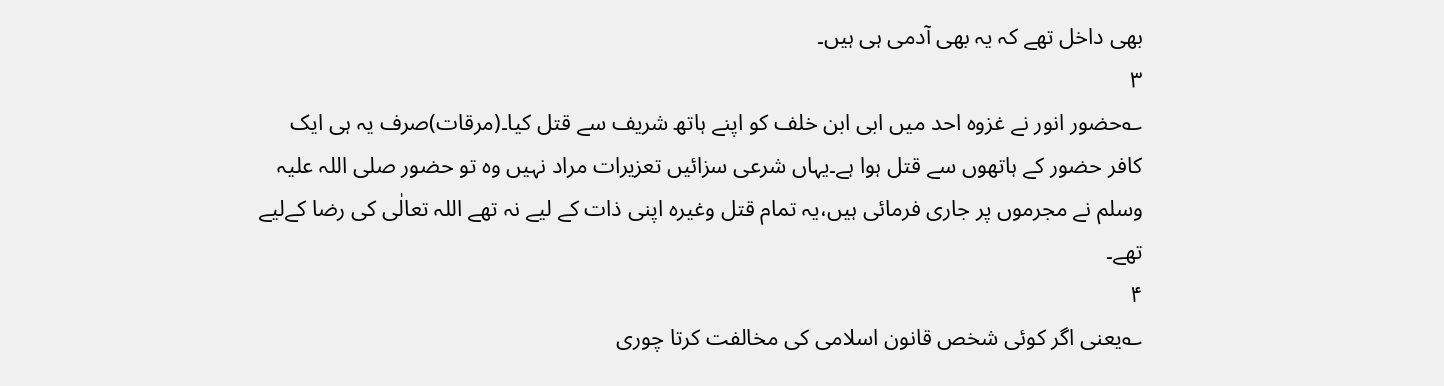بھی داخل تھے کہ یہ بھی آدمی ہی ہیں۔
۳
؎حضور انور نے غزوہ احد میں ابی ابن خلف کو اپنے ہاتھ شریف سے قتل کیا۔(مرقات)صرف یہ ہی ایک کافر حضور کے ہاتھوں سے قتل ہوا ہے۔یہاں شرعی سزائیں تعزیرات مراد نہیں وہ تو حضور صلی اللہ علیہ وسلم نے مجرموں پر جاری فرمائی ہیں،یہ تمام قتل وغیرہ اپنی ذات کے لیے نہ تھے اللہ تعالٰی کی رضا کےلیے تھے۔
۴
؎یعنی اگر کوئی شخص قانون اسلامی کی مخالفت کرتا چوری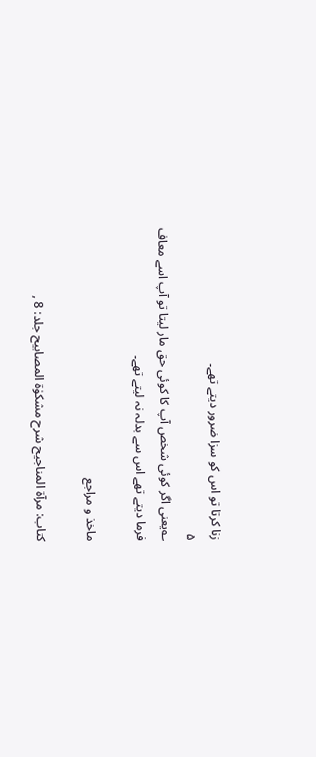زنا کرتا تو اس کو سزا ضرور دیتے تھے۔
۵
؎یعنی اگر کوئی شخص آپ کا کوئی حق مار لیتا تو آپ اسے معاف فرما دیتے تھے اس سے بدلہ نہ لیتے تھے۔

ماخذ و مراجع

کتاب: مرآۃ المناجیح شرح مشکوٰۃ المصابیح جلد: 8 ,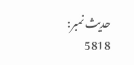حدیث نمبر: 5818